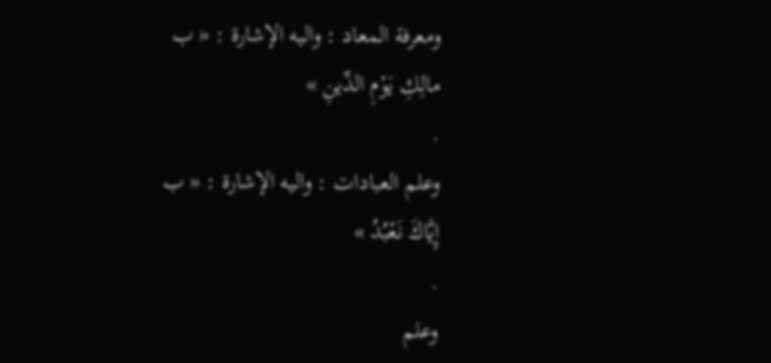ومعرفة المعاد : واليه الإشارة : « ب
مالِكِ يَوْمِ الدِّينِ »
.
وعلم العبادات : واليه الإشارة : « ب
إِيَّاكَ نَعْبُدُ »
.
وعلم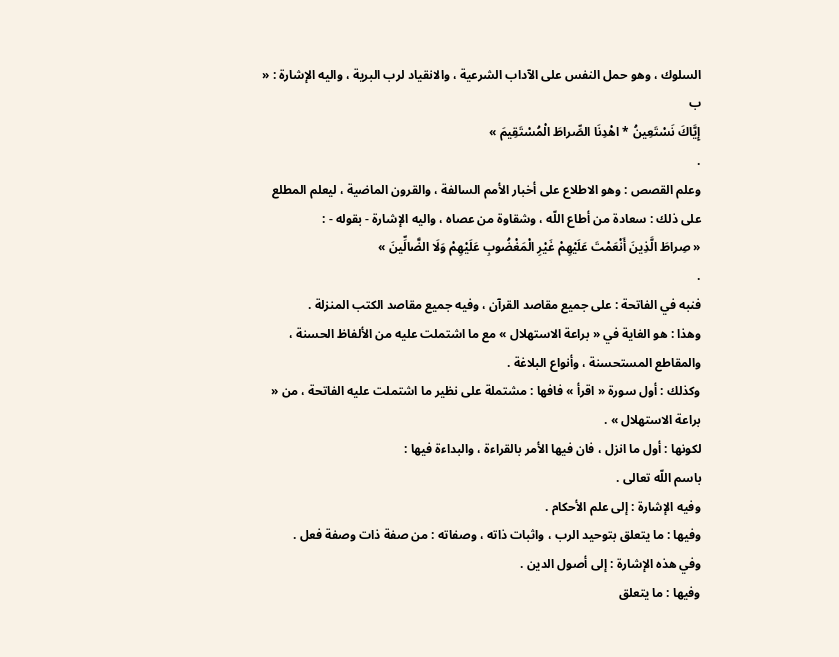السلوك ، وهو حمل النفس على الآداب الشرعية ، والانقياد لرب البرية ، واليه الإشارة : « ب
إِيَّاكَ نَسْتَعِينُ * اهْدِنَا الصِّراطَ الْمُسْتَقِيمَ »
.
وعلم القصص : وهو الاطلاع على أخبار الأمم السالفة ، والقرون الماضية ، ليعلم المطلع على ذلك : سعادة من أطاع اللّه ، وشقاوة من عصاه ، واليه الإشارة - بقوله - :
« صِراطَ الَّذِينَ أَنْعَمْتَ عَلَيْهِمْ غَيْرِ الْمَغْضُوبِ عَلَيْهِمْ وَلَا الضَّالِّينَ »
.
فنبه في الفاتحة : على جميع مقاصد القرآن ، وفيه جميع مقاصد الكتب المنزلة .
وهذا : هو الغاية في « براعة الاستهلال » مع ما اشتملت عليه من الألفاظ الحسنة ، والمقاطع المستحسنة ، وأنواع البلاغة .
وكذلك : أول سورة « اقرأ » فافها : مشتملة على نظير ما اشتملت عليه الفاتحة ، من « براعة الاستهلال » .
لكونها : أول ما انزل ، فان فيها الأمر بالقراءة ، والبداءة فيها :
باسم اللّه تعالى .
وفيه الإشارة : إلى علم الأحكام .
وفيها : ما يتعلق بتوحيد الرب ، واثبات ذاته ، وصفاته : من صفة ذات وصفة فعل .
وفي هذه الإشارة : إلى أصول الدين .
وفيها : ما يتعلق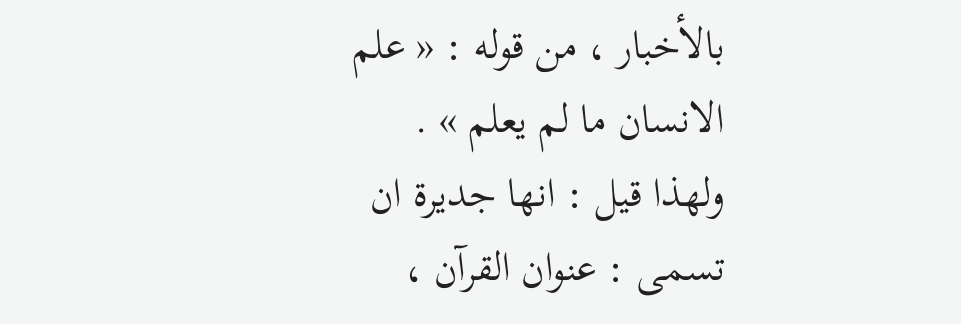بالأخبار ، من قوله : « علم الانسان ما لم يعلم » .
ولهذا قيل : انها جديرة ان تسمى : عنوان القرآن ،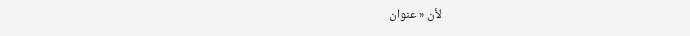لأن « عنوان